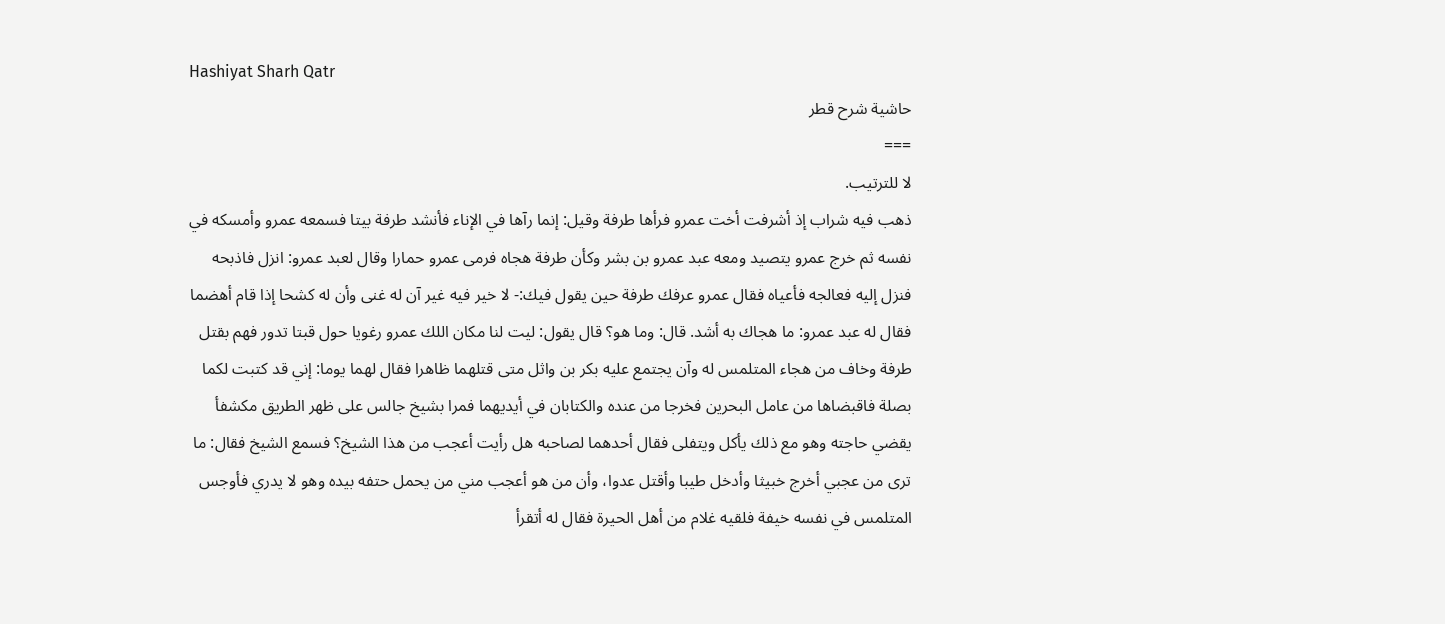Hashiyat Sharh Qatr
حاشية شرح قطر
===
لا للترتيب.
ذهب فيه شراب إذ أشرفت أخت عمرو فرأها طرفة وقيل: إنما رآها في الإناء فأنشد طرفة بيتا فسمعه عمرو وأمسكه في نفسه ثم خرج عمرو يتصيد ومعه عبد عمرو بن بشر وكأن طرفة هجاه فرمى عمرو حمارا وقال لعبد عمرو: انزل فاذبحه فنزل إليه فعالجه فأعياه فقال عمرو عرفك طرفة حين يقول فيك:- لا خير فيه غير آن له غنى وأن له كشحا إذا قام أهضما فقال له عبد عمرو: ما هجاك به أشد. قال: وما هو؟ قال يقول: ليت لنا مكان اللك عمرو رغويا حول قبتا تدور فهم بقتل طرفة وخاف من هجاء المتلمس له وآن يجتمع عليه بكر بن واثل متى قتلهما ظاهرا فقال لهما يوما: إني قد كتبت لكما بصلة فاقبضاها من عامل البحرين فخرجا من عنده والكتابان في أيديهما فمرا بشيخ جالس على ظهر الطريق مكشفأ يقضي حاجته وهو مع ذلك يأكل ويتفلى فقال أحدهما لصاحبه هل رأيت أعجب من هذا الشيخ؟ فسمع الشيخ فقال: ما ترى من عجبي أخرج خبيثا وأدخل طيبا وأقتل عدوا، وأن من هو أعجب مني من يحمل حتفه بيده وهو لا يدري فأوجس المتلمس في نفسه خيفة فلقيه غلام من أهل الحيرة فقال له أتقرأ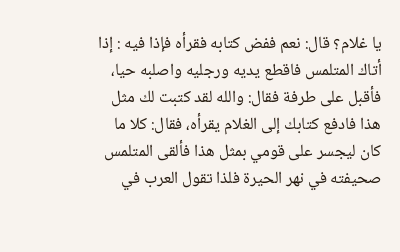يا غلام؟ قال: نعم ففض كتابه فقرأه فإذا فيه : إذا أتاك المتلمس فاقطع يديه ورجليه واصلبه حيا، فأقبل على طرفة فقال: والله لقد كتبت لك مثل هذا فادفع كتابك إلى الغلام يقرأه، فقال: كلا ما كان ليجسر على قومي بمثل هذا فألقى المتلمس صحيفته في نهر الحيرة فلذا تقول العرب في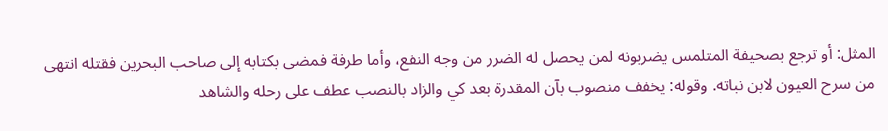المثل: أو ترجع بصحيفة المتلمس يضربونه لمن يحصل له الضرر من وجه النفع، وأما طرفة فمضى بكتابه إلى صاحب البحرين فقتله انتهى من سرح العيون لابن نباته. وقوله: يخفف منصوب بآن المقدرة بعد كي والزاد بالنصب عطف على رحله والشاهد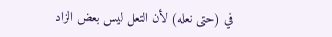في (حتى نعله) لأن التعل ليس بعض الزاد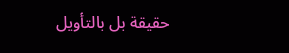حقيقة بل بالتأويل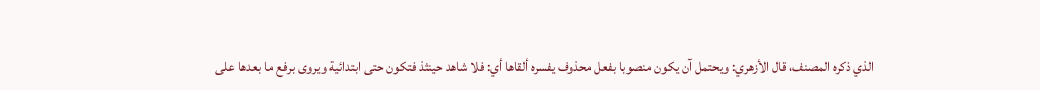الذي ذكره المصنف، قال الأزهري: ويحتمل آن يكون منصوبا بفعل محذوف يفسره ألقاها أي: فلا شاهد حينثذ فتكون حتى ابتدائية ويروى برفع ما بعدها على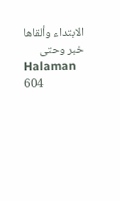الابتداء وألقاها خبر وحتى
Halaman 604